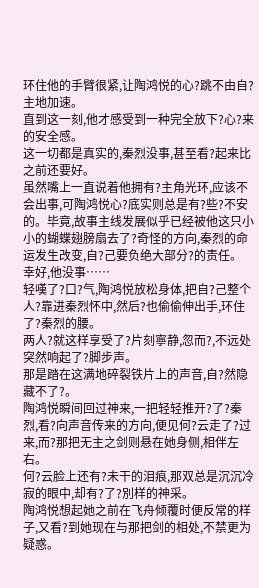环住他的手臂很紧,让陶鸿悦的心?跳不由自?主地加速。
直到这一刻,他才感受到一种完全放下?心?来的安全感。
这一切都是真实的,秦烈没事,甚至看?起来比之前还要好。
虽然嘴上一直说着他拥有?主角光环,应该不会出事,可陶鸿悦心?底实则总是有?些?不安的。毕竟,故事主线发展似乎已经被他这只小小的蝴蝶翅膀扇去了?奇怪的方向,秦烈的命运发生改变,自?己要负绝大部分?的责任。
幸好,他没事……
轻嘆了?口?气,陶鸿悦放松身体,把自?己整个人?靠进秦烈怀中,然后?也偷偷伸出手,环住了?秦烈的腰。
两人?就这样享受了?片刻寧静,忽而?,不远处突然响起了?脚步声。
那是踏在这满地碎裂铁片上的声音,自?然隐藏不了?。
陶鸿悦瞬间回过神来,一把轻轻推开?了?秦烈,看?向声音传来的方向,便见何?云走了?过来,而?那把无主之剑则悬在她身侧,相伴左右。
何?云脸上还有?未干的泪痕,那双总是沉沉冷寂的眼中,却有?了?別样的神采。
陶鸿悦想起她之前在飞舟倾覆时便反常的样子,又看?到她现在与那把剑的相处,不禁更为疑惑。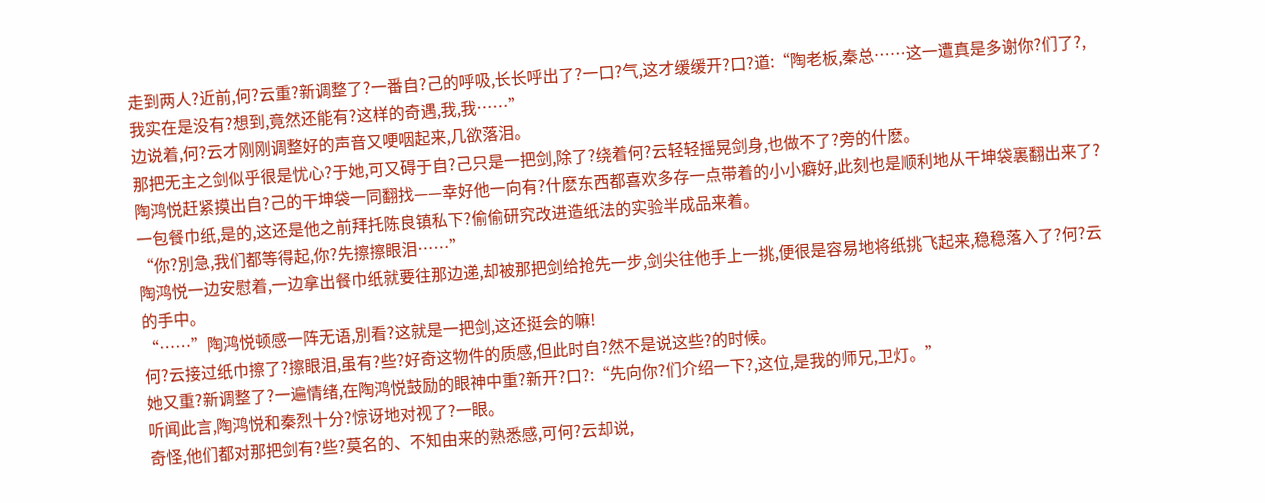走到两人?近前,何?云重?新调整了?一番自?己的呼吸,长长呼出了?一口?气,这才缓缓开?口?道:“陶老板,秦总……这一遭真是多谢你?们了?,我实在是没有?想到,竟然还能有?这样的奇遇,我,我……”
边说着,何?云才刚刚调整好的声音又哽咽起来,几欲落泪。
那把无主之剑似乎很是忧心?于她,可又碍于自?己只是一把剑,除了?绕着何?云轻轻摇晃剑身,也做不了?旁的什麽。
陶鸿悦赶紧摸出自?己的干坤袋一同翻找——幸好他一向有?什麽东西都喜欢多存一点带着的小小癖好,此刻也是顺利地从干坤袋裏翻出来了?一包餐巾纸,是的,这还是他之前拜托陈良镇私下?偷偷研究改进造纸法的实验半成品来着。
“你?別急,我们都等得起,你?先擦擦眼泪……”
陶鸿悦一边安慰着,一边拿出餐巾纸就要往那边递,却被那把剑给抢先一步,剑尖往他手上一挑,便很是容易地将纸挑飞起来,稳稳落入了?何?云的手中。
“……”陶鸿悦顿感一阵无语,別看?这就是一把剑,这还挺会的嘛!
何?云接过纸巾擦了?擦眼泪,虽有?些?好奇这物件的质感,但此时自?然不是说这些?的时候。
她又重?新调整了?一遍情绪,在陶鸿悦鼓励的眼神中重?新开?口?:“先向你?们介绍一下?,这位,是我的师兄,卫灯。”
听闻此言,陶鸿悦和秦烈十分?惊讶地对视了?一眼。
奇怪,他们都对那把剑有?些?莫名的、不知由来的熟悉感,可何?云却说,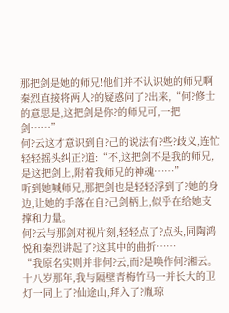那把剑是她的师兄!他们并不认识她的师兄啊
秦烈直接将两人?的疑惑问了?出来,“何?修士的意思是,这把剑是你?的师兄可,一把剑……”
何?云这才意识到自?己的说法有?些?歧义,连忙轻轻摇头纠正?道:“不,这把剑不是我的师兄,是这把剑上,附着我师兄的神魂……”
听到她喊师兄,那把剑也是轻轻浮到了?她的身边,让她的手落在自?己剑柄上,似乎在给她支撑和力量。
何?云与那剑对视片刻,轻轻点了?点头,同陶鸿悦和秦烈讲起了?这其中的曲折……
“我原名实则并非何?云,而?是唤作何?湘云。十八岁那年,我与隔壁青梅竹马一并长大的卫灯一同上了?仙途山,拜入了?胤琼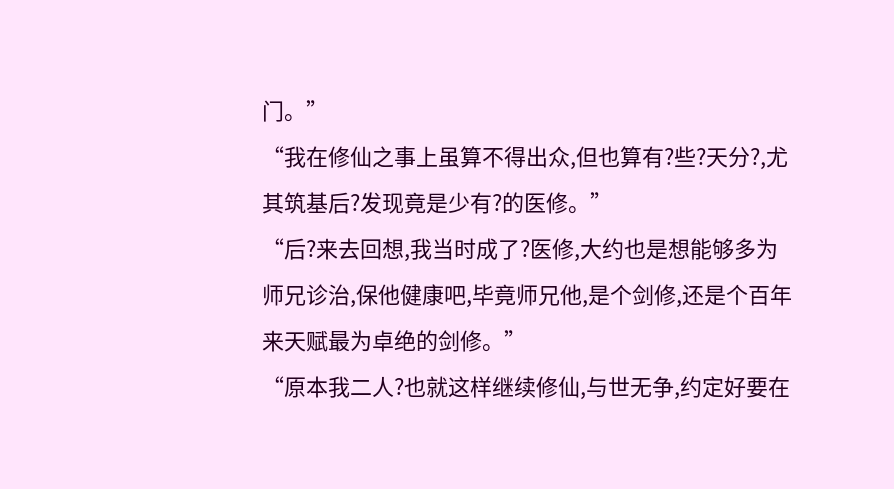门。”
“我在修仙之事上虽算不得出众,但也算有?些?天分?,尤其筑基后?发现竟是少有?的医修。”
“后?来去回想,我当时成了?医修,大约也是想能够多为师兄诊治,保他健康吧,毕竟师兄他,是个剑修,还是个百年来天赋最为卓绝的剑修。”
“原本我二人?也就这样继续修仙,与世无争,约定好要在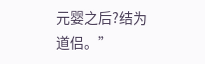元婴之后?结为道侣。”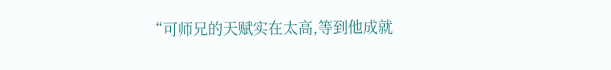“可师兄的天赋实在太高,等到他成就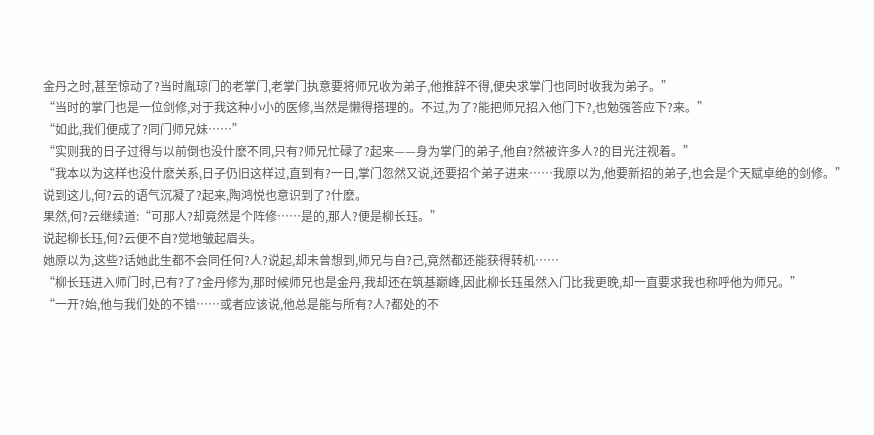金丹之时,甚至惊动了?当时胤琼门的老掌门,老掌门执意要将师兄收为弟子,他推辞不得,便央求掌门也同时收我为弟子。”
“当时的掌门也是一位剑修,对于我这种小小的医修,当然是懒得搭理的。不过,为了?能把师兄招入他门下?,也勉强答应下?来。”
“如此,我们便成了?同门师兄妹……”
“实则我的日子过得与以前倒也没什麽不同,只有?师兄忙碌了?起来——身为掌门的弟子,他自?然被许多人?的目光注视着。”
“我本以为这样也没什麽关系,日子仍旧这样过,直到有?一日,掌门忽然又说,还要招个弟子进来……我原以为,他要新招的弟子,也会是个天赋卓绝的剑修。”
说到这儿,何?云的语气沉凝了?起来,陶鸿悦也意识到了?什麽。
果然,何?云继续道:“可那人?却竟然是个阵修……是的,那人?便是柳长珏。”
说起柳长珏,何?云便不自?觉地皱起眉头。
她原以为,这些?话她此生都不会同任何?人?说起,却未曾想到,师兄与自?己,竟然都还能获得转机……
“柳长珏进入师门时,已有?了?金丹修为,那时候师兄也是金丹,我却还在筑基巅峰,因此柳长珏虽然入门比我更晚,却一直要求我也称呼他为师兄。”
“一开?始,他与我们处的不错……或者应该说,他总是能与所有?人?都处的不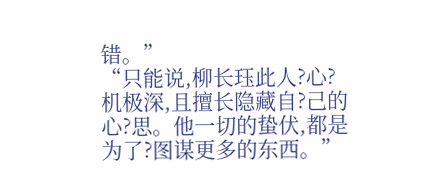错。”
“只能说,柳长珏此人?心?机极深,且擅长隐藏自?己的心?思。他一切的蛰伏,都是为了?图谋更多的东西。”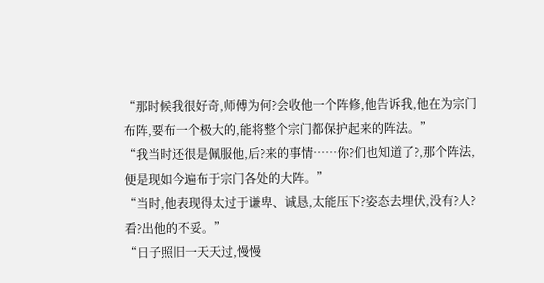“那时候我很好奇,师傅为何?会收他一个阵修,他告诉我,他在为宗门布阵,要布一个极大的,能将整个宗门都保护起来的阵法。”
“我当时还很是佩服他,后?来的事情……你?们也知道了?,那个阵法,便是现如今遍布于宗门各处的大阵。”
“当时,他表现得太过于谦卑、诚恳,太能压下?姿态去埋伏,没有?人?看?出他的不妥。”
“日子照旧一天天过,慢慢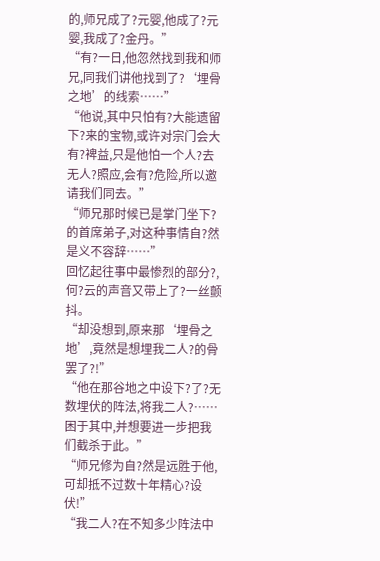的,师兄成了?元婴,他成了?元婴,我成了?金丹。”
“有?一日,他忽然找到我和师兄,同我们讲他找到了?‘埋骨之地’的线索……”
“他说,其中只怕有?大能遗留下?来的宝物,或许对宗门会大有?裨益,只是他怕一个人?去无人?照应,会有?危险,所以邀请我们同去。”
“师兄那时候已是掌门坐下?的首席弟子,对这种事情自?然是义不容辞……”
回忆起往事中最惨烈的部分?,何?云的声音又带上了?一丝颤抖。
“却没想到,原来那‘埋骨之地’,竟然是想埋我二人?的骨罢了?!”
“他在那谷地之中设下?了?无数埋伏的阵法,将我二人?……困于其中,并想要进一步把我们截杀于此。”
“师兄修为自?然是远胜于他,可却抵不过数十年精心?设伏!”
“我二人?在不知多少阵法中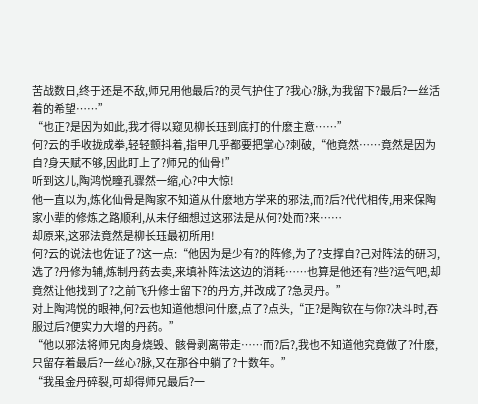苦战数日,终于还是不敌,师兄用他最后?的灵气护住了?我心?脉,为我留下?最后?一丝活着的希望……”
“也正?是因为如此,我才得以窥见柳长珏到底打的什麽主意……”
何?云的手收拢成拳,轻轻颤抖着,指甲几乎都要把掌心?刺破,“他竟然……竟然是因为自?身天赋不够,因此盯上了?师兄的仙骨!”
听到这儿,陶鸿悦瞳孔骤然一缩,心?中大惊!
他一直以为,炼化仙骨是陶家不知道从什麽地方学来的邪法,而?后?代代相传,用来保陶家小辈的修炼之路顺利,从未仔细想过这邪法是从何?处而?来……
却原来,这邪法竟然是柳长珏最初所用!
何?云的说法也佐证了?这一点:“他因为是少有?的阵修,为了?支撑自?己对阵法的研习,选了?丹修为辅,炼制丹药去卖,来填补阵法这边的消耗……也算是他还有?些?运气吧,却竟然让他找到了?之前飞升修士留下?的丹方,并改成了?急灵丹。”
对上陶鸿悦的眼神,何?云也知道他想问什麽,点了?点头,“正?是陶钦在与你?决斗时,吞服过后?便实力大增的丹药。”
“他以邪法将师兄肉身烧毁、骸骨剥离带走……而?后?,我也不知道他究竟做了?什麽,只留存着最后?一丝心?脉,又在那谷中躺了?十数年。”
“我虽金丹碎裂,可却得师兄最后?一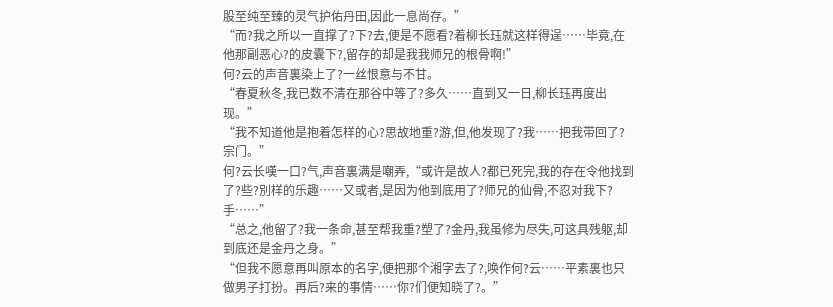股至纯至臻的灵气护佑丹田,因此一息尚存。”
“而?我之所以一直撑了?下?去,便是不愿看?着柳长珏就这样得逞……毕竟,在他那副恶心?的皮囊下?,留存的却是我我师兄的根骨啊!”
何?云的声音裏染上了?一丝恨意与不甘。
“春夏秋冬,我已数不清在那谷中等了?多久……直到又一日,柳长珏再度出现。”
“我不知道他是抱着怎样的心?思故地重?游,但,他发现了?我……把我带回了?宗门。”
何?云长嘆一口?气,声音裏满是嘲弄,“或许是故人?都已死完,我的存在令他找到了?些?別样的乐趣……又或者,是因为他到底用了?师兄的仙骨,不忍对我下?手……”
“总之,他留了?我一条命,甚至帮我重?塑了?金丹,我虽修为尽失,可这具残躯,却到底还是金丹之身。”
“但我不愿意再叫原本的名字,便把那个湘字去了?,唤作何?云……平素裏也只做男子打扮。再后?来的事情……你?们便知晓了?。”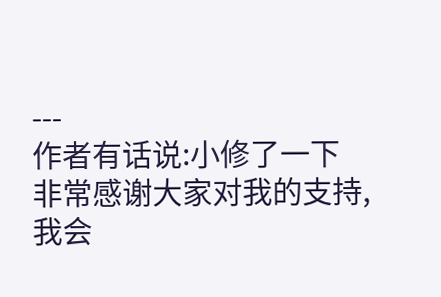---
作者有话说:小修了一下
非常感谢大家对我的支持,我会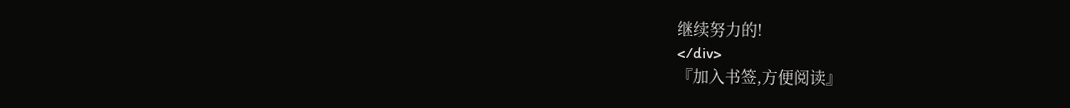继续努力的!
</div>
『加入书签,方便阅读』